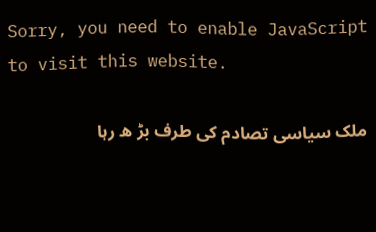Sorry, you need to enable JavaScript to visit this website.

ملک سیاسی تصادم کی طرف بڑ ھ رہا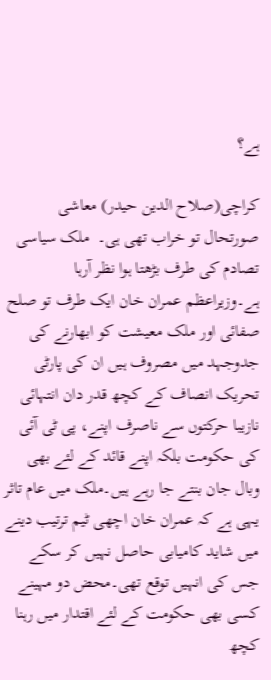ہے؟

کراچی(صلاح الدین حیدر) معاشی صورتحال تو خراب تھی ہی۔  ملک سیاسی تصادم کی طرف بڑھتا ہوا نظر آرہا ہے۔وزیراعظم عمران خان ایک طرف تو صلح صفائی اور ملک معیشت کو ابھارنے کی جدوجہد میں مصروف ہیں ان کی پارٹی تحریک انصاف کے کچھ قدر دان انتہائی نازیبا حرکتوں سے ناصرف اپنے، پی ٹی آئی کی حکومت بلکہ اپنے قائد کے لئے بھی وبال جان بنتے جا رہے ہیں۔ملک میں عام تاثر یہی ہے کہ عمران خان اچھی ٹیم ترتیب دینے میں شاید کامیابی حاصل نہیں کر سکے جس کی انہیں توقع تھی۔محض دو مہینے کسی بھی حکومت کے لئے اقتدار میں رہنا کچھ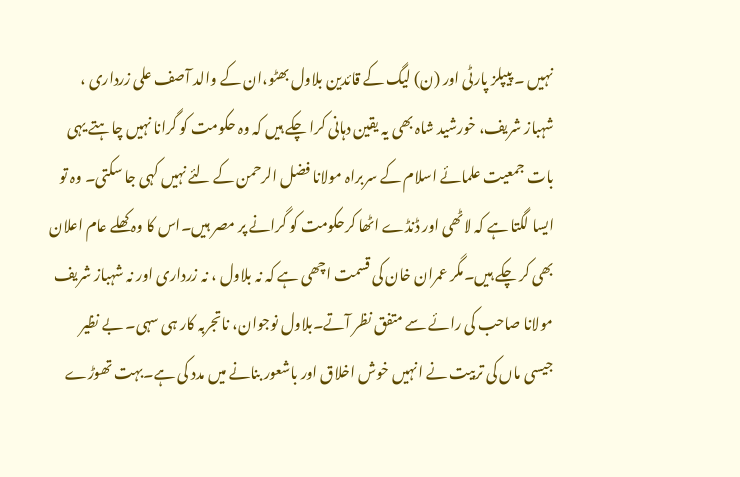نہیں ۔ پیپلز پارٹی اور (ن) لیگ کے قائدین بلاول بھٹو،ان کے والد آصف علی زرداری ، شہباز شریف، خورشید شاہ بھی یہ یقین دہانی کرا چکے ہیں کہ وہ حکومت کو گرانا نہیں چاہتے یہی بات جمعیت علمائے اسلام کے سربراہ مولانا فضل الرحمن کے لئے نہیں کہی جا سکتی۔ وہ تو ایسا لگتا ہے کہ لاٹھی اور ڈنڈے اٹھا کرحکومت کو گرانے پر مصر ہیں۔اس کا وہ کھلے عام اعلان بھی کر چکے ہیں۔مگر عمران خان کی قسمت اچھی ہے کہ نہ بلاول ، نہ زرداری اور نہ شہباز شریف مولانا صاحب کی رائے سے متفق نظر آتے۔بلاول نوجوان، ناتجربہ کار ہی سہی۔ بے نظیر جیسی ماں کی تربیت نے انہیں خوش اخلاق اور باشعور بنانے میں مدد کی ہے۔بہت تھوڑے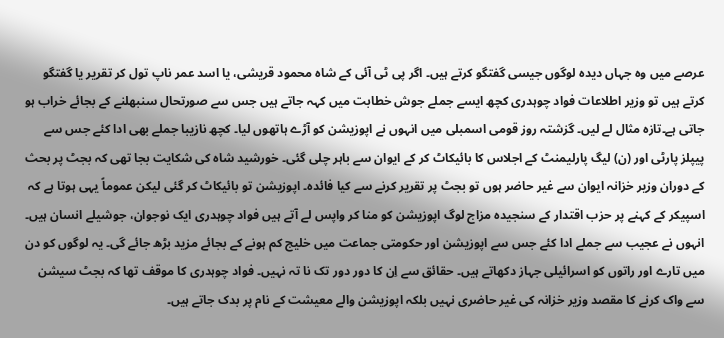عرصے میں وہ جہاں دیدہ لوگوں جیسی گفتگو کرتے ہیں۔ اگر پی ٹی آئی کے شاہ محمود قریشی، یا اسد عمر ناپ تول کر تقریر یا گفتگو کرتے ہیں تو وزیر اطلاعات فواد چوہدری کچھ ایسے جملے جوش خطابت میں کہہ جاتے ہیں جس سے صورتحال سنبھلنے کے بجائے خراب ہو جاتی ہے۔تازہ مثال لے لیں۔ گزشتہ روز قومی اسمبلی میں انہوں نے اپوزیشن کو آڑے ہاتھوں لیا۔ کچھ نازیبا جملے بھی ادا کئے جس سے پیپلز پارٹی اور (ن) لیگ پارلیمنٹ کے اجلاس کا بائیکاٹ کر کے ایوان سے باہر چلی گئی۔ خورشید شاہ کی شکایت بجا تھی کہ بجٹ پر بحث کے دوران وزیر خزانہ ایوان سے غیر حاضر ہوں تو بجٹ پر تقریر کرنے سے کیا فائدہ۔ اپوزیشن تو بائیکاٹ کر گئی لیکن عموماً یہی ہوتا ہے کہ اسپیکر کے کہنے پر حزب اقتدار کے سنجیدہ مزاج لوگ اپوزیشن کو منا کر واپس لے آتے ہیں فواد چوہدری ایک نوجوان، جوشیلے انسان ہیں۔ انہوں نے عجیب سے جملے ادا کئے جس سے اپوزیشن اور حکومتی جماعت میں خلیج کم ہونے کے بجائے مزید بڑھ جائے گی۔ یہ لوگوں کو دن میں تارے اور راتوں کو اسرائیلی جہاز دکھاتے ہیں۔ حقائق سے اِن کا دور دور تک نا تہ نہیں۔ فواد چوہدری کا موقف تھا کہ بجٹ سیشن سے واک کرنے کا مقصد وزیر خزانہ کی غیر حاضری نہیں بلکہ اپوزیشن والے معیشت کے نام پر بدک جاتے ہیں۔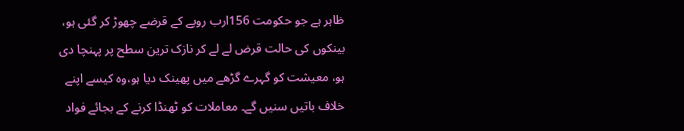ظاہر ہے جو حکومت 156ارب روپے کے قرضے چھوڑ کر گئی ہو، بینکوں کی حالت قرض لے لے کر نازک ترین سطح پر پہنچا دی ہو، معیشت کو گہرے گڑھے میں پھینک دیا ہو،وہ کیسے اپنے خلاف باتیں سنیں گے۔ معاملات کو ٹھنڈا کرنے کے بجائے فواد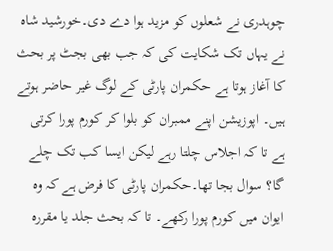چوہدری نے شعلوں کو مزید ہوا دے دی۔خورشید شاہ نے یہاں تک شکایت کی کہ جب بھی بجٹ پر بحث کا آغاز ہوتا ہے حکمران پارٹی کے لوگ غیر حاضر ہوتے ہیں۔ اپوزیشن اپنے ممبران کو بلوا کر کورم پورا کرتی ہے تا کہ اجلاس چلتا رہے لیکن ایسا کب تک چلے گا؟ سوال بجا تھا۔حکمران پارٹی کا فرض ہے کہ وہ ایوان میں کورم پورا رکھے۔ تا کہ بحث جلد یا مقررہ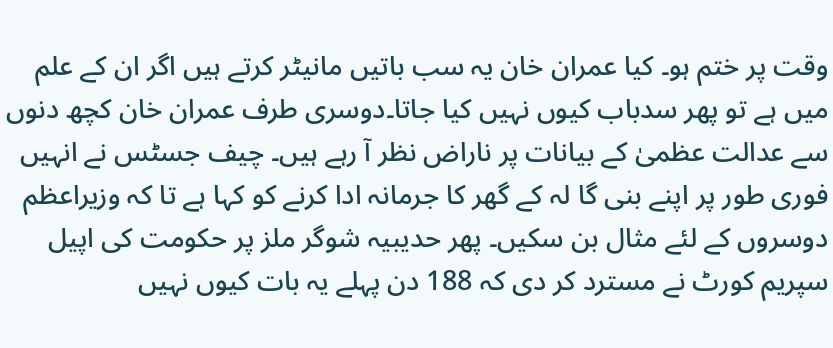وقت پر ختم ہو۔ کیا عمران خان یہ سب باتیں مانیٹر کرتے ہیں اگر ان کے علم میں ہے تو پھر سدباب کیوں نہیں کیا جاتا۔دوسری طرف عمران خان کچھ دنوں سے عدالت عظمیٰ کے بیانات پر ناراض نظر آ رہے ہیں۔ چیف جسٹس نے انہیں فوری طور پر اپنے بنی گا لہ کے گھر کا جرمانہ ادا کرنے کو کہا ہے تا کہ وزیراعظم دوسروں کے لئے مثال بن سکیں۔ پھر حدیبیہ شوگر ملز پر حکومت کی اپیل سپریم کورٹ نے مسترد کر دی کہ 188 دن پہلے یہ بات کیوں نہیں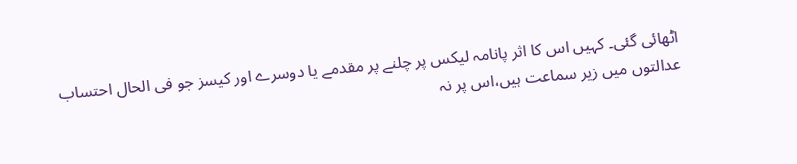اٹھائی گئی۔ کہیں اس کا اثر پانامہ لیکس پر چلنے پر مقدمے یا دوسرے اور کیسز جو فی الحال احتساب عدالتوں میں زیر سماعت ہیں،اس پر نہ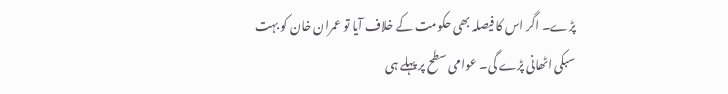پڑے۔ اگر اس کا فیصلہ بھی حکومت کے خلاف آیا تو عمران خان کو بہت سبکی اٹھانی پڑے گی۔ عوامی سطح پر پہلے ہی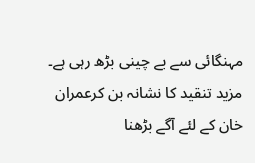مہنگائی سے بے چینی بڑھ رہی ہے۔ مزید تنقید کا نشانہ بن کرعمران خان کے لئے آگے بڑھنا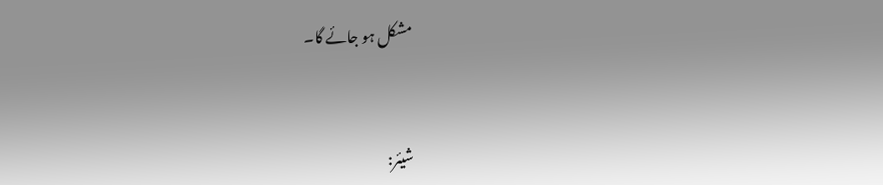مشکل ہو جائے گا۔


شیئر: